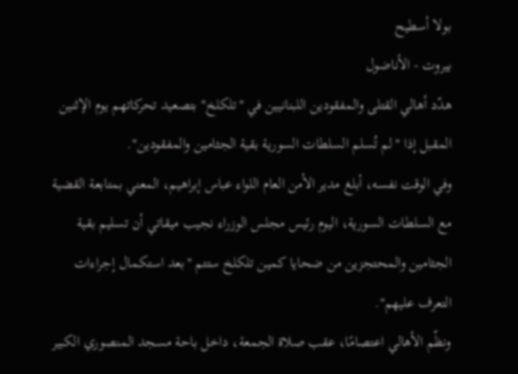بولا أسطيح
بيروت - الأناضول
هدّد أهالي القتلى والمفقودين اللبنانيين في "تلكلخ" بتصعيد تحركاتهم يوم الإثنين المقبل إذا "لم تُسلم السلطات السورية بقية الجثامين والمفقودين".
وفي الوقت نفسه، أبلغ مدير الأمن العام اللواء عباس إبراهيم، المعني بمتابعة القضية مع السلطات السورية، اليوم رئيس مجلس الوزراء نجيب ميقاتي أن تسليم بقية الجثامين والمحتجزين من ضحايا كمين تلكلخ ستتم "بعد استكمال إجراءات التعرف عليهم".
ونظّم الأهالي اعتصامًا، عقب صلاة الجمعة، داخل باحة مسجد المنصوري الكبير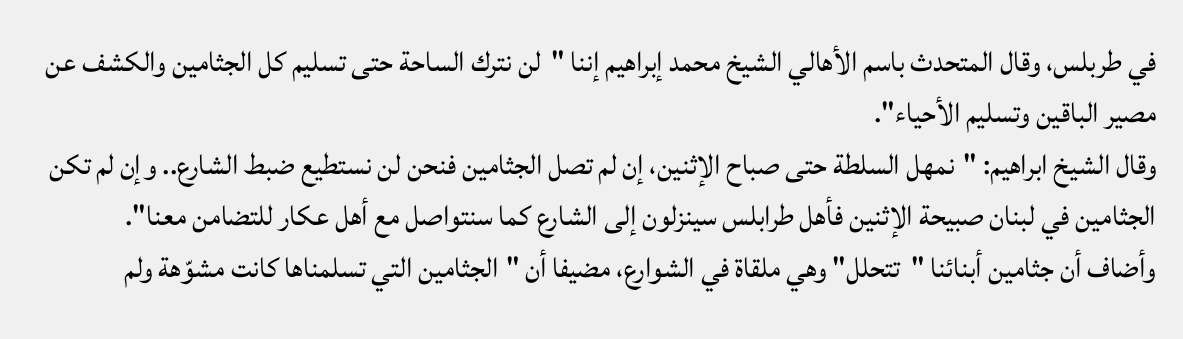في طربلس، وقال المتحدث باسم الأهالي الشيخ محمد إبراهيم إننا "لن نترك الساحة حتى تسليم كل الجثامين والكشف عن مصير الباقين وتسليم الأحياء".
وقال الشيخ ابراهيم: "نمهل السلطة حتى صباح الإثنين، إن لم تصل الجثامين فنحن لن نستطيع ضبط الشارع.. وإن لم تكن الجثامين في لبنان صبيحة الإثنين فأهل طرابلس سينزلون إلى الشارع كما سنتواصل مع أهل عكار للتضامن معنا".
وأضاف أن جثامين أبنائنا "تتحلل" وهي ملقاة في الشوارع، مضيفا أن "الجثامين التي تسلمناها كانت مشوّهة ولم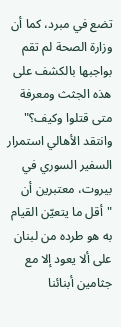تضع في مبرد، كما أن وزارة الصحة لم تقم بواجبها بالكشف على هذه الجثث ومعرفة متى قتلوا وكيف؟"
وانتقد الأهالي استمرار السفير السوري في بيروت، معتبرين أن "أقل ما يتعيّن القيام به هو طرده من لبنان على ألا يعود إلا مع جثامين أبنائنا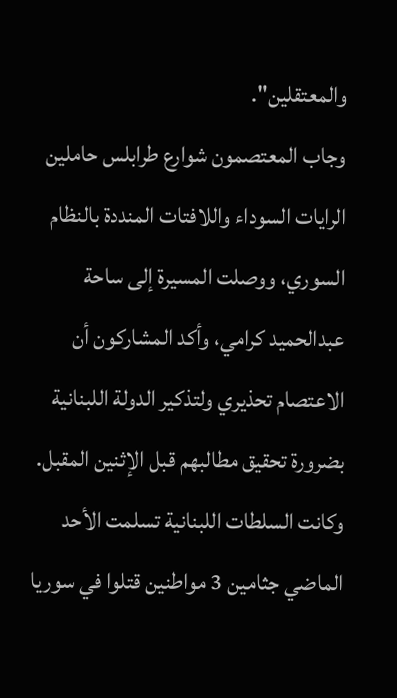والمعتقلين".
وجاب المعتصمون شوارع طرابلس حاملين الرايات السوداء واللافتات المنددة بالنظام السوري، ووصلت المسيرة إلى ساحة عبدالحميد كرامي، وأكد المشاركون أن الاعتصام تحذيري ولتذكير الدولة اللبنانية بضرورة تحقيق مطالبهم قبل الإثنين المقبل.
وكانت السلطات اللبنانية تسلمت الأحد الماضي جثامين 3 مواطنين قتلوا في سوريا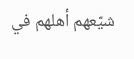شيّعهم أهلهم في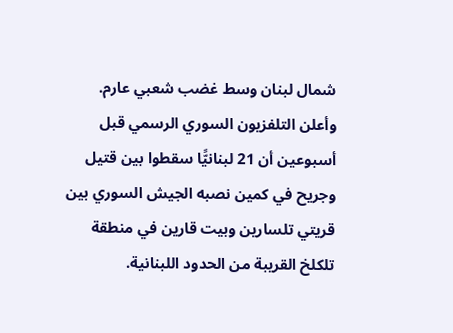شمال لبنان وسط غضب شعبي عارم.
وأعلن التلفزيون السوري الرسمي قبل أسبوعين أن 21 لبنانيًّا سقطوا بين قتيل وجريح في كمين نصبه الجيش السوري بين قريتي تلسارين وبيت قارين في منطقة تلكلخ القريبة من الحدود اللبنانية.